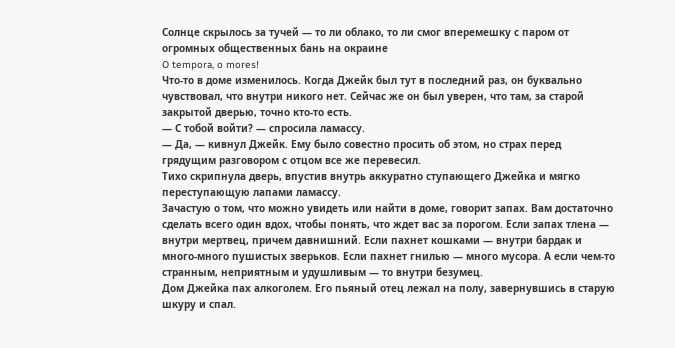Солнце скрылось за тучей — то ли облако, то ли смог вперемешку с паром от огромных общественных бань на окраине
O tempora, o mores!
Что-то в доме изменилось. Когда Джейк был тут в последний раз, он буквально чувствовал, что внутри никого нет. Сейчас же он был уверен, что там, за старой закрытой дверью, точно кто-то есть.
— С тобой войти? — спросила ламассу.
— Да, — кивнул Джейк. Ему было совестно просить об этом, но страх перед грядущим разговором с отцом все же перевесил.
Тихо скрипнула дверь, впустив внутрь аккуратно ступающего Джейка и мягко переступающую лапами ламассу.
Зачастую о том, что можно увидеть или найти в доме, говорит запах. Вам достаточно сделать всего один вдох, чтобы понять, что ждет вас за порогом. Если запах тлена — внутри мертвец, причем давнишний. Если пахнет кошками — внутри бардак и много-много пушистых зверьков. Если пахнет гнилью — много мусора. А если чем-то странным, неприятным и удушливым — то внутри безумец.
Дом Джейка пах алкоголем. Его пьяный отец лежал на полу, завернувшись в старую шкуру и спал.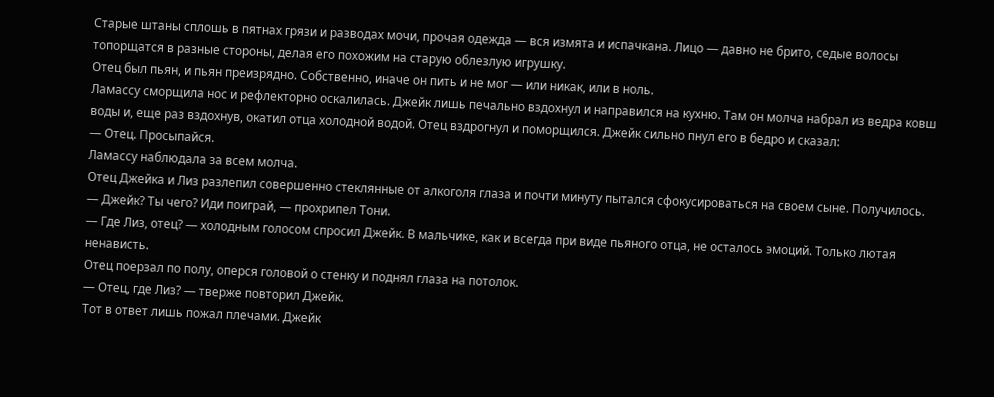Старые штаны сплошь в пятнах грязи и разводах мочи, прочая одежда — вся измята и испачкана. Лицо — давно не брито, седые волосы топорщатся в разные стороны, делая его похожим на старую облезлую игрушку.
Отец был пьян, и пьян преизрядно. Собственно, иначе он пить и не мог — или никак, или в ноль.
Ламассу сморщила нос и рефлекторно оскалилась. Джейк лишь печально вздохнул и направился на кухню. Там он молча набрал из ведра ковш воды и, еще раз вздохнув, окатил отца холодной водой. Отец вздрогнул и поморщился. Джейк сильно пнул его в бедро и сказал:
— Отец. Просыпайся.
Ламассу наблюдала за всем молча.
Отец Джейка и Лиз разлепил совершенно стеклянные от алкоголя глаза и почти минуту пытался сфокусироваться на своем сыне. Получилось.
— Джейк? Ты чего? Иди поиграй, — прохрипел Тони.
— Где Лиз, отец? — холодным голосом спросил Джейк. В мальчике, как и всегда при виде пьяного отца, не осталось эмоций. Только лютая ненависть.
Отец поерзал по полу, оперся головой о стенку и поднял глаза на потолок.
— Отец, где Лиз? — тверже повторил Джейк.
Тот в ответ лишь пожал плечами. Джейк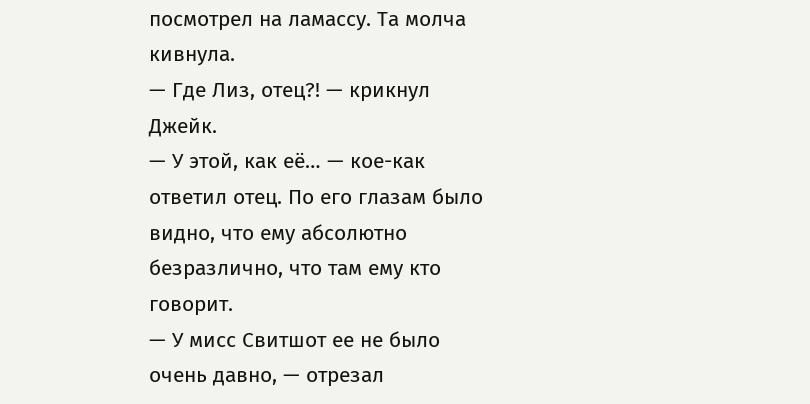посмотрел на ламассу. Та молча кивнула.
— Где Лиз, отец?! — крикнул Джейк.
— У этой, как её… — кое-как ответил отец. По его глазам было видно, что ему абсолютно безразлично, что там ему кто говорит.
— У мисс Свитшот ее не было очень давно, — отрезал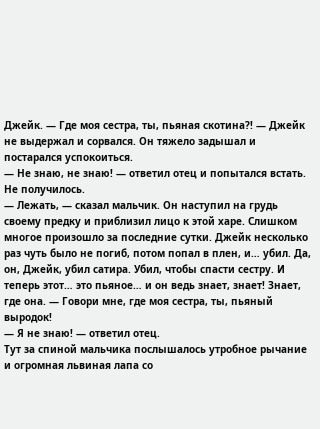Джейк. — Где моя сестра, ты, пьяная скотина?! — Джейк не выдержал и сорвался. Он тяжело задышал и постарался успокоиться.
— Не знаю, не знаю! — ответил отец и попытался встать. Не получилось.
— Лежать, — сказал мальчик. Он наступил на грудь своему предку и приблизил лицо к этой харе. Слишком многое произошло за последние сутки. Джейк несколько раз чуть было не погиб, потом попал в плен, и… убил. Да, он, Джейк, убил сатира. Убил, чтобы спасти сестру. И теперь этот… это пьяное… и он ведь знает, знает! Знает, где она. — Говори мне, где моя сестра, ты, пьяный выродок!
— Я не знаю! — ответил отец.
Тут за спиной мальчика послышалось утробное рычание и огромная львиная лапа со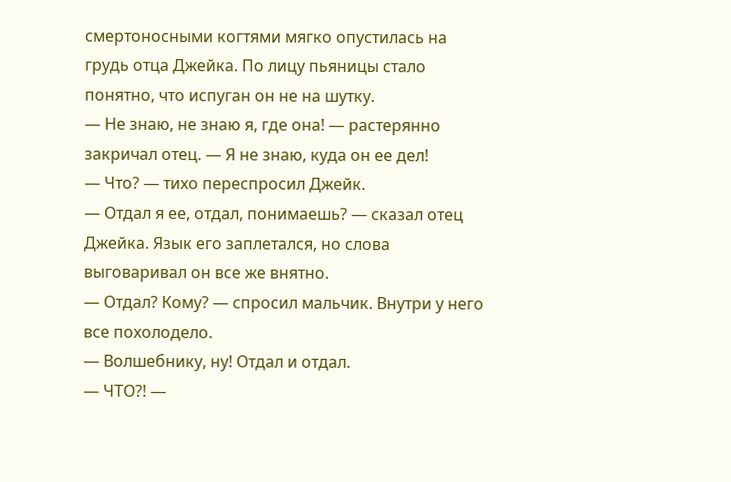смертоносными когтями мягко опустилась на грудь отца Джейка. По лицу пьяницы стало понятно, что испуган он не на шутку.
— Не знаю, не знаю я, где она! — растерянно закричал отец. — Я не знаю, куда он ее дел!
— Что? — тихо переспросил Джейк.
— Отдал я ее, отдал, понимаешь? — сказал отец Джейка. Язык его заплетался, но слова выговаривал он все же внятно.
— Отдал? Кому? — спросил мальчик. Внутри у него все похолодело.
— Волшебнику, ну! Отдал и отдал.
— ЧТО?! —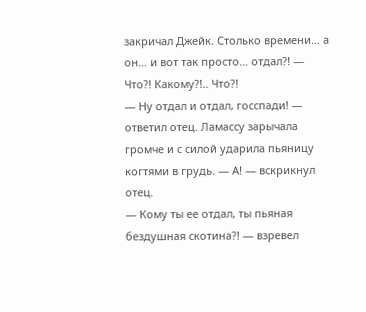закричал Джейк. Столько времени… а он… и вот так просто… отдал?! — Что?! Какому?!.. Что?!
— Ну отдал и отдал, госспади! — ответил отец. Ламассу зарычала громче и с силой ударила пьяницу когтями в грудь. — А! — вскрикнул отец.
— Кому ты ее отдал, ты пьяная бездушная скотина?! — взревел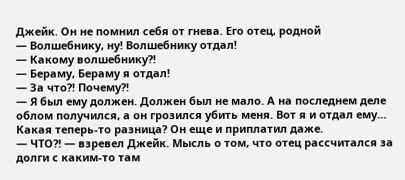Джейк. Он не помнил себя от гнева. Его отец, родной
— Волшебнику, ну! Волшебнику отдал!
— Какому волшебнику?!
— Бераму, Бераму я отдал!
— За что?! Почему?!
— Я был ему должен. Должен был не мало. А на последнем деле облом получился, а он грозился убить меня. Вот я и отдал ему… Какая теперь-то разница? Он еще и приплатил даже.
— ЧТО?! — взревел Джейк. Мысль о том, что отец рассчитался за долги с каким-то там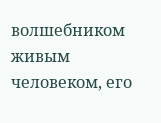волшебником живым человеком, его